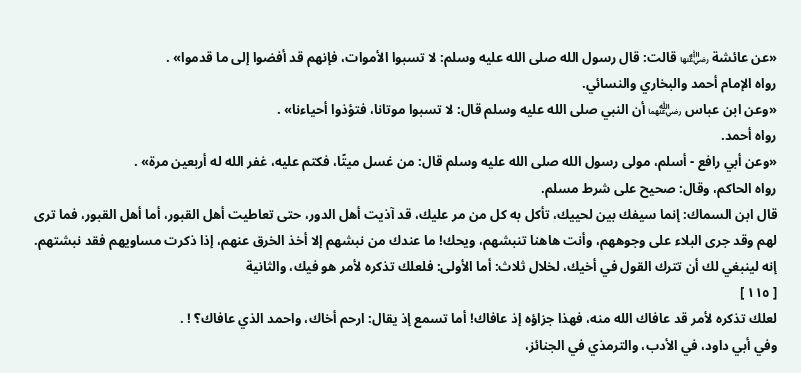«عن عائشة ﵂ قالت: قال رسول الله صلى الله عليه وسلم: لا تسبوا الأموات، فإنهم قد أفضوا إلى ما قدموا» .
رواه الإمام أحمد والبخاري والنسائي.
«وعن ابن عباس ﵄ أن النبي صلى الله عليه وسلم قال: لا تسبوا موتانا، فتؤذوا أحياءنا» .
رواه أحمد.
«وعن أبي رافع - أسلم، مولى رسول الله صلى الله عليه وسلم قال: من غسل ميتًا، فكتم عليه، غفر الله له أربعين مرة» .
رواه الحاكم، وقال: صحيح على شرط مسلم.
قال ابن السماك: إنما سيفك بين لحييك، تأكل به كل من مر عليك، قد آذيت أهل الدور، حتى تعاطيت أهل القبور، أما أهل القبور، فما ترى لهم وقد جرى البلاء على وجوههم، وأنت هاهنا تنبشهم، ويحك! ما عندك من نبشهم إلا أخذ الخرق عنهم، إذا ذكرت مساويهم فقد نبشتهم.
إنه لينبغي لك أن تترك القول في أخيك، لخلال ثلاث: أما الأولى: فلعلك تذكره لأمر هو فيك، والثانية
[ ١١٥ ]
لعلك تذكره لأمر قد عافاك الله منه، فهذا جزاؤه إذ عافاك! أما تسمع إذ يقال: ارحم أخاك، واحمد الذي عافاك؟ ! .
وفي أبي داود، في الأدب، والترمذي في الجنائز،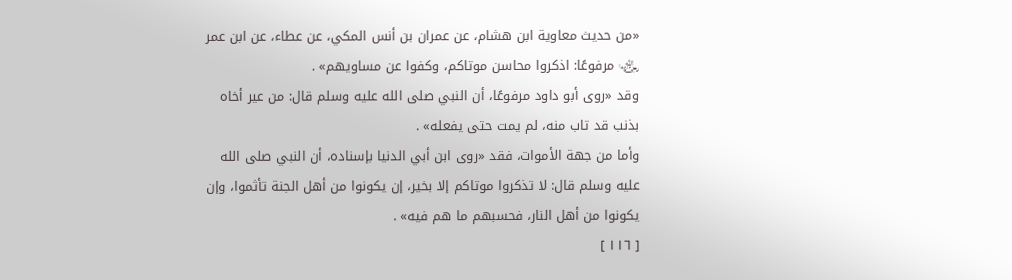«من حديث معاوية ابن هشام، عن عمران بن أنس المكي، عن عطاء، عن ابن عمر ﵄ مرفوعًا: اذكروا محاسن موتاكم، وكفوا عن مساويهم» .
وقد «روى أبو داود مرفوعًا، أن النبي صلى الله عليه وسلم قال: من عير أخاه بذنب قد تاب منه، لم يمت حتى يفعله» .
وأما من جهة الأموات، فقد «روى ابن أبي الدنيا بإسناده، أن النبي صلى الله عليه وسلم قال: لا تذكروا موتاكم إلا بخير، إن يكونوا من أهل الجنة تأثموا، وإن يكونوا من أهل النار، فحسبهم ما هم فيه» .
[ ١١٦ ]